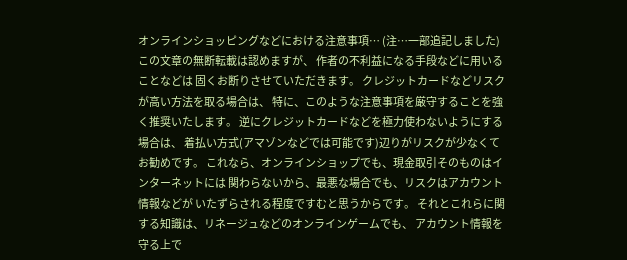オンラインショッピングなどにおける注意事項… (注…一部追記しました) この文章の無断転載は認めますが、 作者の不利益になる手段などに用いることなどは 固くお断りさせていただきます。 クレジットカードなどリスクが高い方法を取る場合は、 特に、このような注意事項を厳守することを強く推奨いたします。 逆にクレジットカードなどを極力使わないようにする場合は、 着払い方式(アマゾンなどでは可能です)辺りがリスクが少なくてお勧めです。 これなら、オンラインショップでも、現金取引そのものはインターネットには 関わらないから、最悪な場合でも、リスクはアカウント情報などが いたずらされる程度ですむと思うからです。 それとこれらに関する知識は、リネージュなどのオンラインゲームでも、 アカウント情報を守る上で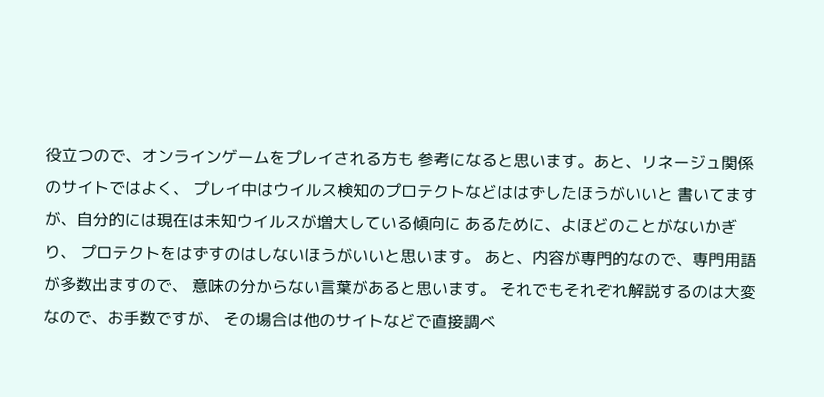役立つので、オンラインゲームをプレイされる方も 参考になると思います。あと、リネージュ関係のサイトではよく、 プレイ中はウイルス検知のプロテクトなどははずしたほうがいいと 書いてますが、自分的には現在は未知ウイルスが増大している傾向に あるために、よほどのことがないかぎり、 プロテクトをはずすのはしないほうがいいと思います。 あと、内容が専門的なので、専門用語が多数出ますので、 意味の分からない言葉があると思います。 それでもそれぞれ解説するのは大変なので、お手数ですが、 その場合は他のサイトなどで直接調べ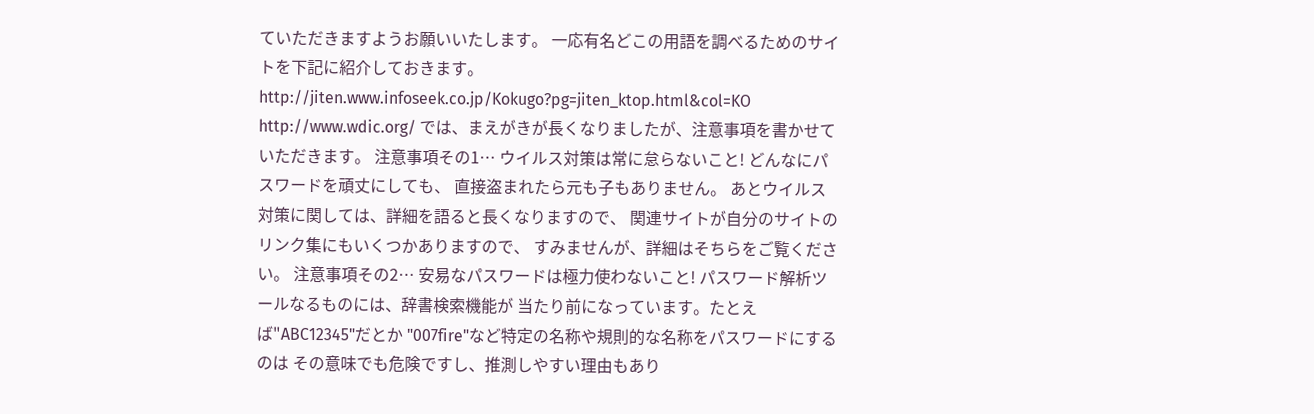ていただきますようお願いいたします。 一応有名どこの用語を調べるためのサイトを下記に紹介しておきます。 http://jiten.www.infoseek.co.jp/Kokugo?pg=jiten_ktop.html&col=KO http://www.wdic.org/ では、まえがきが長くなりましたが、注意事項を書かせていただきます。 注意事項その1… ウイルス対策は常に怠らないこと! どんなにパスワードを頑丈にしても、 直接盗まれたら元も子もありません。 あとウイルス対策に関しては、詳細を語ると長くなりますので、 関連サイトが自分のサイトのリンク集にもいくつかありますので、 すみませんが、詳細はそちらをご覧ください。 注意事項その2… 安易なパスワードは極力使わないこと! パスワード解析ツールなるものには、辞書検索機能が 当たり前になっています。たとえば"ABC12345"だとか "007fire"など特定の名称や規則的な名称をパスワードにするのは その意味でも危険ですし、推測しやすい理由もあり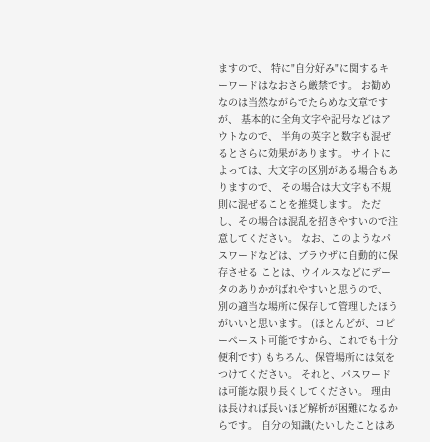ますので、 特に"自分好み"に関するキーワードはなおさら厳禁です。 お勧めなのは当然ながらでたらめな文章ですが、 基本的に全角文字や記号などはアウトなので、 半角の英字と数字も混ぜるとさらに効果があります。 サイトによっては、大文字の区別がある場合もありますので、 その場合は大文字も不規則に混ぜることを推奨します。 ただし、その場合は混乱を招きやすいので注意してください。 なお、このようなパスワードなどは、ブラウザに自動的に保存させる ことは、ウイルスなどにデータのありかがばれやすいと思うので、 別の適当な場所に保存して管理したほうがいいと思います。 (ほとんどが、コピーペースト可能ですから、これでも十分便利です) もちろん、保管場所には気をつけてください。 それと、パスワードは可能な限り長くしてください。 理由は長ければ長いほど解析が困難になるからです。 自分の知識(たいしたことはあ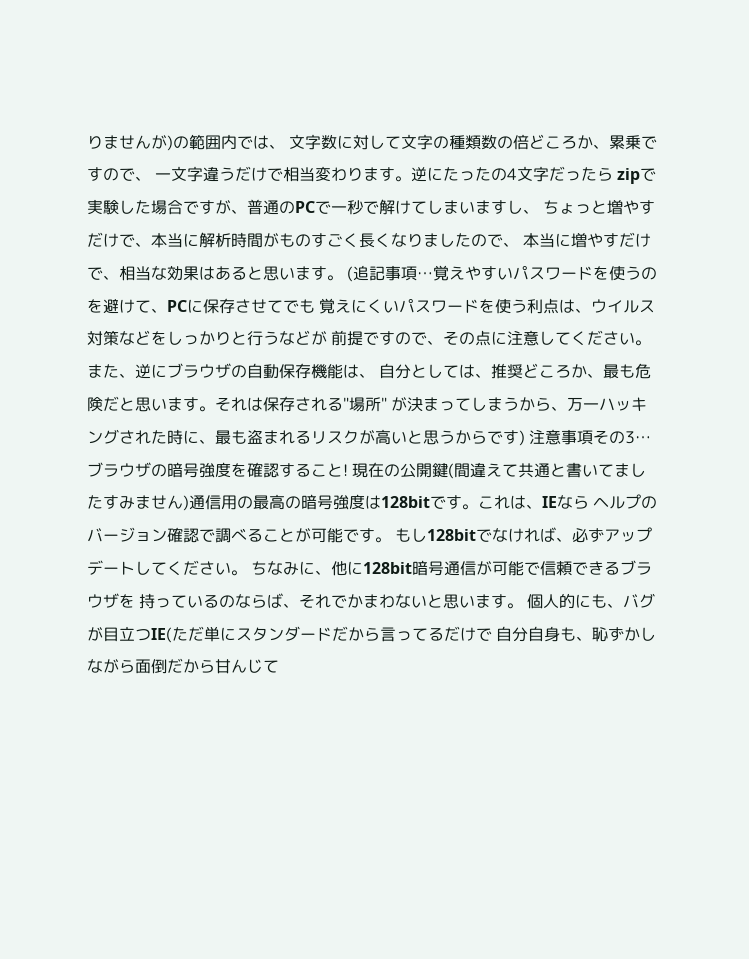りませんが)の範囲内では、 文字数に対して文字の種類数の倍どころか、累乗ですので、 一文字違うだけで相当変わります。逆にたったの4文字だったら zipで実験した場合ですが、普通のPCで一秒で解けてしまいますし、 ちょっと増やすだけで、本当に解析時間がものすごく長くなりましたので、 本当に増やすだけで、相当な効果はあると思います。 (追記事項…覚えやすいパスワードを使うのを避けて、PCに保存させてでも 覚えにくいパスワードを使う利点は、ウイルス対策などをしっかりと行うなどが 前提ですので、その点に注意してください。また、逆にブラウザの自動保存機能は、 自分としては、推奨どころか、最も危険だと思います。それは保存される"場所" が決まってしまうから、万一ハッキングされた時に、最も盗まれるリスクが高いと思うからです) 注意事項その3… ブラウザの暗号強度を確認すること! 現在の公開鍵(間違えて共通と書いてましたすみません)通信用の最高の暗号強度は128bitです。これは、IEなら ヘルプのバージョン確認で調べることが可能です。 もし128bitでなければ、必ずアップデートしてください。 ちなみに、他に128bit暗号通信が可能で信頼できるブラウザを 持っているのならば、それでかまわないと思います。 個人的にも、バグが目立つIE(ただ単にスタンダードだから言ってるだけで 自分自身も、恥ずかしながら面倒だから甘んじて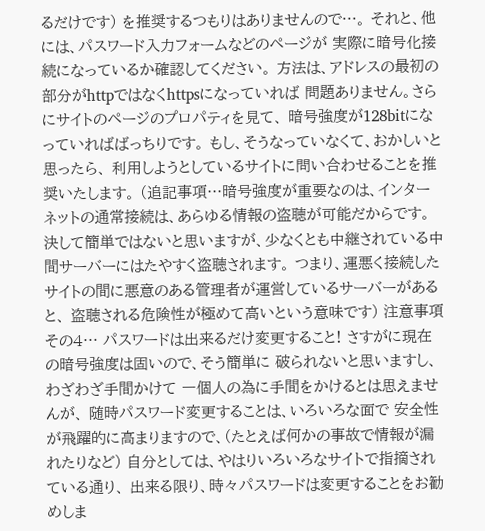るだけです) を推奨するつもりはありませんので…。 それと、他には、パスワード入力フォームなどのページが 実際に暗号化接続になっているか確認してください。 方法は、アドレスの最初の部分がhttpではなくhttpsになっていれば 問題ありません。さらにサイトのページのプロパティを見て、 暗号強度が128bitになっていればばっちりです。 もし、そうなっていなくて、おかしいと思ったら、 利用しようとしているサイトに問い合わせることを推奨いたします。 (追記事項…暗号強度が重要なのは、インターネットの通常接続は、あらゆる情報の盗聴が可能だからです。 決して簡単ではないと思いますが、少なくとも中継されている中間サーバーにはたやすく盗聴されます。 つまり、運悪く接続したサイトの間に悪意のある管理者が運営しているサーバーがあると、 盗聴される危険性が極めて高いという意味です) 注意事項その4… パスワードは出来るだけ変更すること! さすがに現在の暗号強度は固いので、そう簡単に 破られないと思いますし、わざわざ手間かけて 一個人の為に手間をかけるとは思えませんが、 随時パスワード変更することは、いろいろな面で 安全性が飛躍的に高まりますので、(たとえば何かの事故で情報が漏れたりなど) 自分としては、やはりいろいろなサイトで指摘されている通り、 出来る限り、時々パスワードは変更することをお勧めしま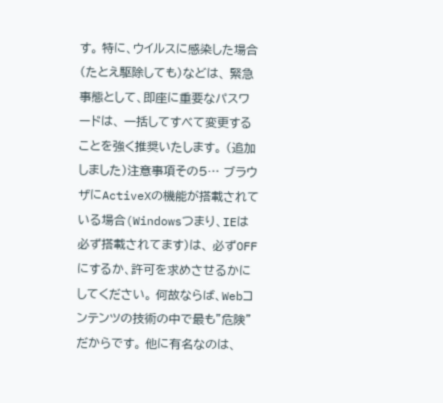す。 特に、ウイルスに感染した場合(たとえ駆除しても)などは、 緊急事態として、即座に重要なパスワードは、 一括してすべて変更することを強く推奨いたします。 (追加しました)注意事項その5… ブラウザにActiveXの機能が搭載されている場合(Windowsつまり、IEは必ず搭載されてます)は、 必ずOFFにするか、許可を求めさせるかにしてください。 何故ならば、Webコンテンツの技術の中で最も"危険"だからです。 他に有名なのは、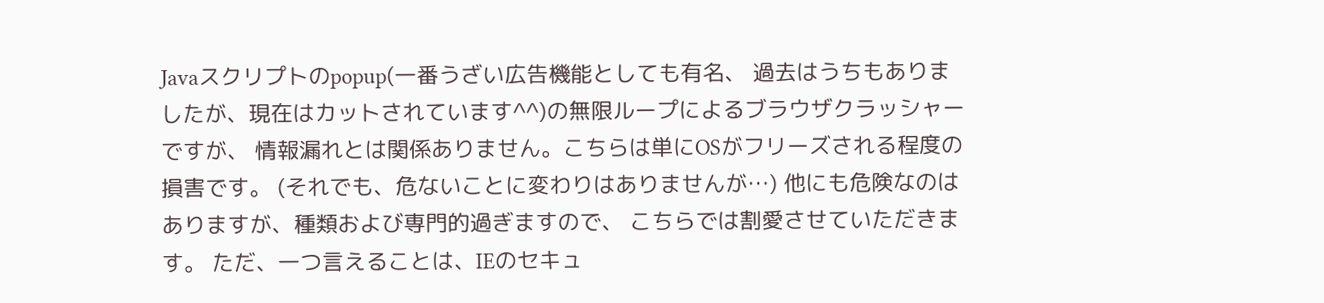Javaスクリプトのpopup(一番うざい広告機能としても有名、 過去はうちもありましたが、現在はカットされています^^)の無限ループによるブラウザクラッシャーですが、 情報漏れとは関係ありません。こちらは単にOSがフリーズされる程度の損害です。 (それでも、危ないことに変わりはありませんが…) 他にも危険なのはありますが、種類および専門的過ぎますので、 こちらでは割愛させていただきます。 ただ、一つ言えることは、IEのセキュ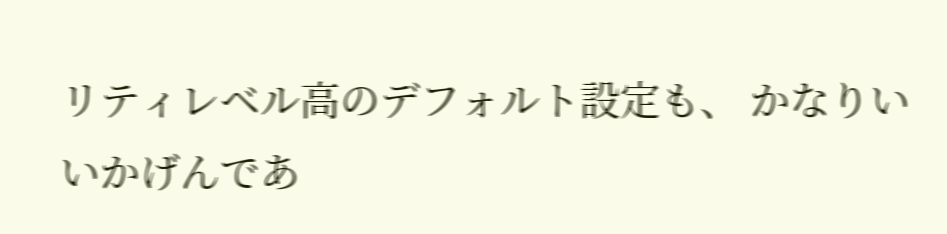リティレベル高のデフォルト設定も、 かなりいいかげんであ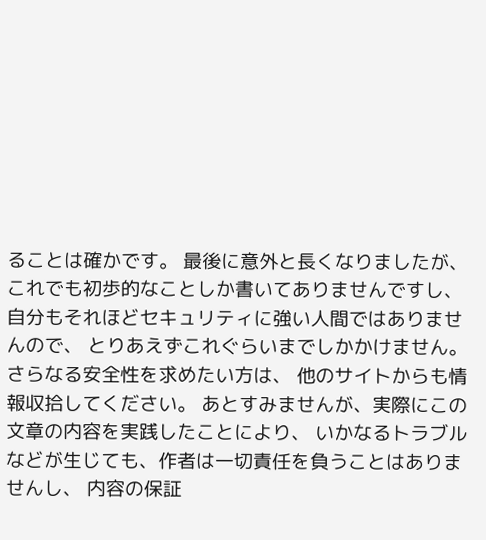ることは確かです。 最後に意外と長くなりましたが、これでも初歩的なことしか書いてありませんですし、 自分もそれほどセキュリティに強い人間ではありませんので、 とりあえずこれぐらいまでしかかけません。さらなる安全性を求めたい方は、 他のサイトからも情報収拾してください。 あとすみませんが、実際にこの文章の内容を実践したことにより、 いかなるトラブルなどが生じても、作者は一切責任を負うことはありませんし、 内容の保証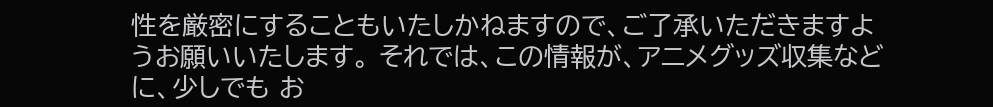性を厳密にすることもいたしかねますので、ご了承いただきますようお願いいたします。 それでは、この情報が、アニメグッズ収集などに、少しでも お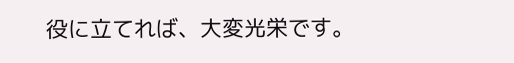役に立てれば、大変光栄です。